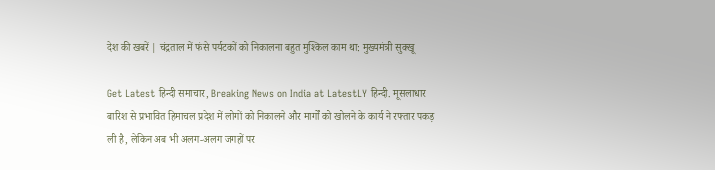देश की खबरें | चंद्रताल में फंसे पर्यटकों को निकालना बहुत मुश्किल काम था: मुख्यमंत्री सुक्खू

Get Latest हिन्दी समाचार, Breaking News on India at LatestLY हिन्दी. मूसलाधार बारिश से प्रभावित हिमाचल प्रदेश में लोगों को निकालने और मार्गों को खोलने के कार्य ने रफ्तार पकड़ ली है, लेकिन अब भी अलग-अलग जगहों पर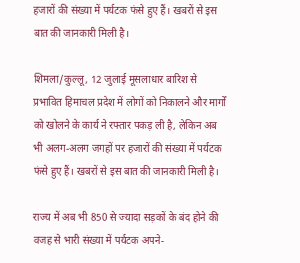हजारों की संख्या में पर्यटक फंसे हुए हैं। खबरों से इस बात की जानकारी मिली है।

शिमला/कुल्लू, 12 जुलाई मूसलाधार बारिश से प्रभावित हिमाचल प्रदेश में लोगों को निकालने और मार्गों को खोलने के कार्य ने रफ्तार पकड़ ली है, लेकिन अब भी अलग-अलग जगहों पर हजारों की संख्या में पर्यटक फंसे हुए हैं। खबरों से इस बात की जानकारी मिली है।

राज्य में अब भी 850 से ज्यादा सड़कों के बंद होने की वजह से भारी संख्या में पर्यटक अपने-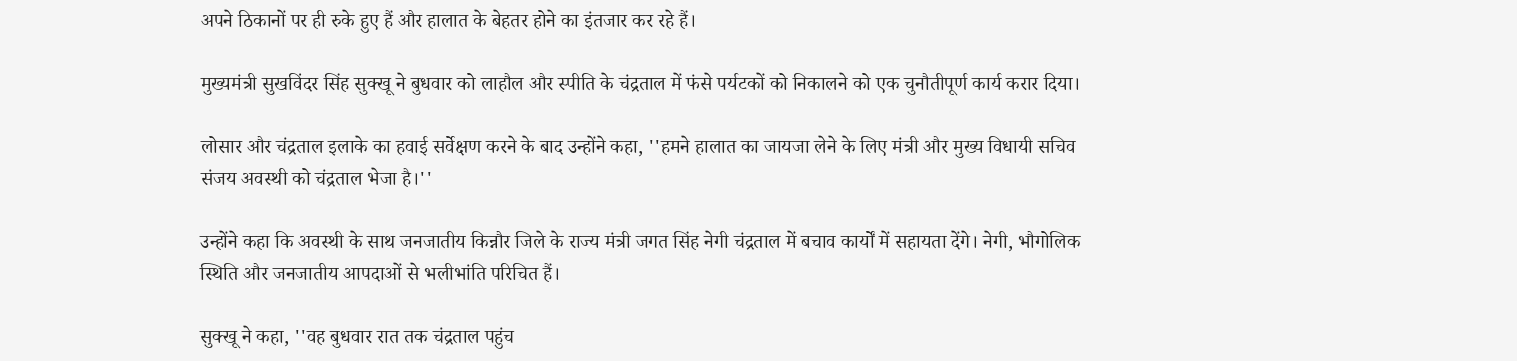अपने ठिकानों पर ही रुके हुए हैं और हालात के बेहतर होने का इंतजार कर रहे हैं।

मुख्यमंत्री सुखविंदर सिंह सुक्खू ने बुधवार को लाहौल और स्पीति के चंद्रताल में फंसे पर्यटकों को निकालने को एक चुनौतीपूर्ण कार्य करार दिया।

लोसार और चंद्रताल इलाके का हवाई सर्वेक्षण करने के बाद उन्होंने कहा, ''हमने हालात का जायजा लेने के लिए मंत्री और मुख्य विधायी सचिव संजय अवस्थी को चंद्रताल भेजा है।''

उन्होंने कहा कि अवस्थी के साथ जनजातीय किन्नौर जिले के राज्य मंत्री जगत सिंह नेगी चंद्रताल में बचाव कार्यों में सहायता देंगे। नेगी, भौगोलिक स्थिति और जनजातीय आपदाओं से भलीभांति परिचित हैं।

सुक्खू ने कहा, ''वह बुधवार रात तक चंद्रताल पहुंच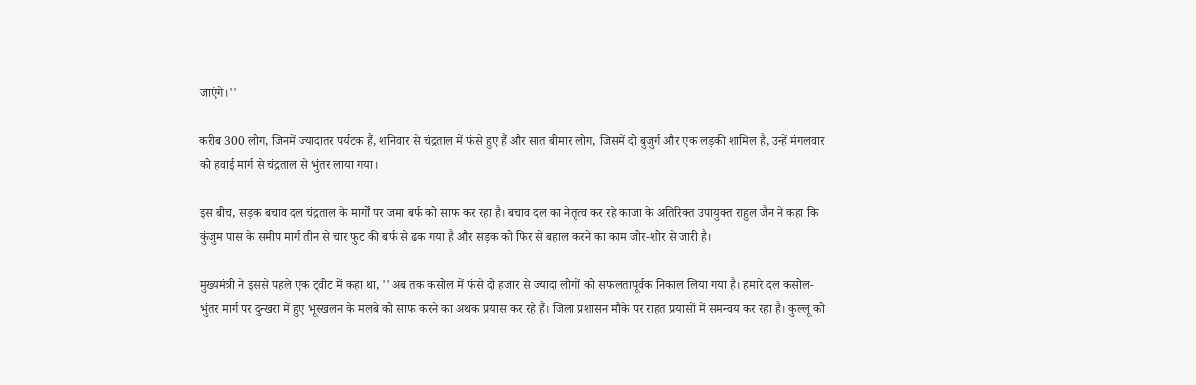जाएंगे।''

करीब 300 लोग, जिनमें ज्यादातर पर्यटक हैं, शनिवार से चंद्रताल में फंसे हुए हैं और सात बीमार लोग, जिसमें दो बुजुर्ग और एक लड़की शामिल है, उन्हें मंगलवार को हवाई मार्ग से चंद्रताल से भुंतर लाया गया।

इस बीच, सड़क बचाव दल चंद्रताल के मार्गों पर जमा बर्फ को साफ कर रहा है। बचाव दल का नेतृत्व कर रहे काजा के अतिरिक्त उपायुक्त राहुल जैन ने कहा कि कुंजुम पास के समीप मार्ग तीन से चार फुट की बर्फ से ढक गया है और सड़क को फिर से बहाल करने का काम जोर-शोर से जारी है।

मुख्यमंत्री ने इससे पहले एक ट्वीट में कहा था, ''अब तक कसोल में फंसे दो हजार से ज्यादा लोगों को सफलतापूर्वक निकाल लिया गया है। हमारे दल कसोल-भुंतर मार्ग पर दुन्खरा में हुए भूस्खलन के मलबे को साफ करने का अथक प्रयास कर रहे हैं। जिला प्रशासन मौके पर राहत प्रयासों में समन्वय कर रहा है। कुल्लू को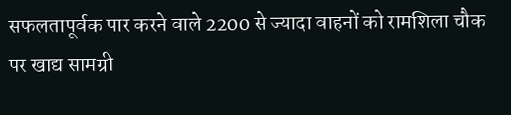सफलतापूर्वक पार करने वाले 2200 से ज्यादा वाहनों को रामशिला चौक पर खाद्य सामग्री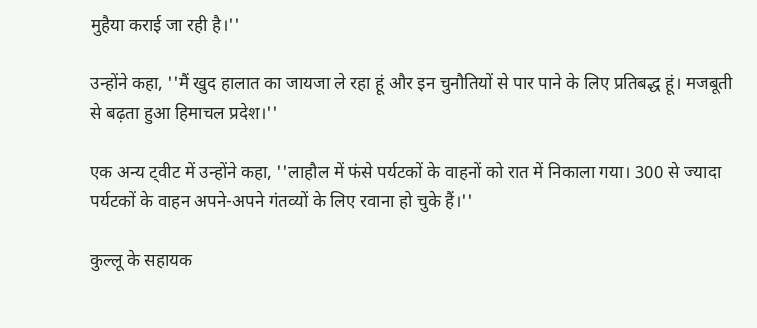मुहैया कराई जा रही है।''

उन्होंने कहा, ''मैं खुद हालात का जायजा ले रहा हूं और इन चुनौतियों से पार पाने के लिए प्रतिबद्ध हूं। मजबूती से बढ़ता हुआ हिमाचल प्रदेश।''

एक अन्य ट्वीट में उन्होंने कहा, ''लाहौल में फंसे पर्यटकों के वाहनों को रात में निकाला गया। 300 से ज्यादा पर्यटकों के वाहन अपने-अपने गंतव्यों के लिए रवाना हो चुके हैं।''

कुल्लू के सहायक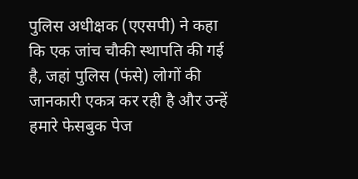पुलिस अधीक्षक (एएसपी) ने कहा कि एक जांच चौकी स्थापति की गई है, जहां पुलिस (फंसे) लोगों की जानकारी एकत्र कर रही है और उन्हें हमारे फेसबुक पेज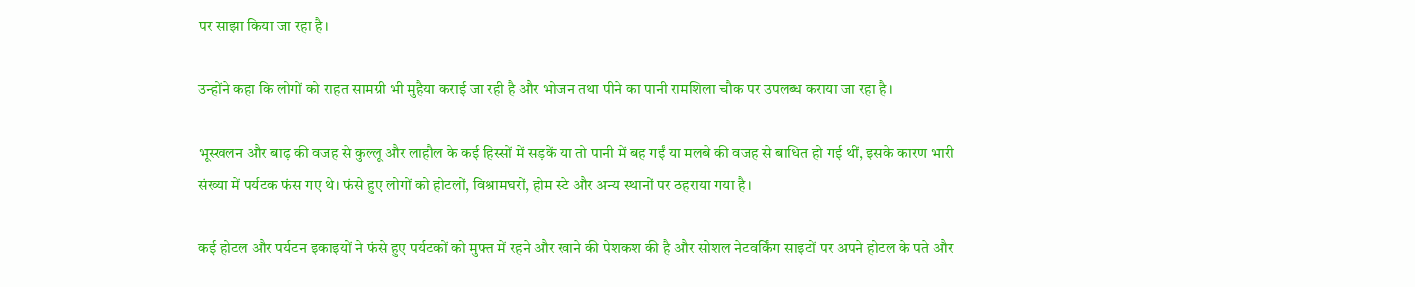पर साझा किया जा रहा है।

उन्होंने कहा कि लोगों को राहत सामग्री भी मुहैया कराई जा रही है और भोजन तथा पीने का पानी रामशिला चौक पर उपलब्ध कराया जा रहा है।

भूस्खलन और बाढ़ की वजह से कुल्लू और लाहौल के कई हिस्सों में सड़कें या तो पानी में बह गईं या मलबे की वजह से बाधित हो गई थीं, इसके कारण भारी संख्या में पर्यटक फंस गए थे। फंसे हुए लोगों को होटलों, विश्रामघरों, होम स्टे और अन्य स्थानों पर ठहराया गया है।

कई होटल और पर्यटन इकाइयों ने फंसे हुए पर्यटकों को मुफ्त में रहने और खाने की पेशकश की है और सोशल नेटवर्किंग साइटों पर अपने होटल के पते और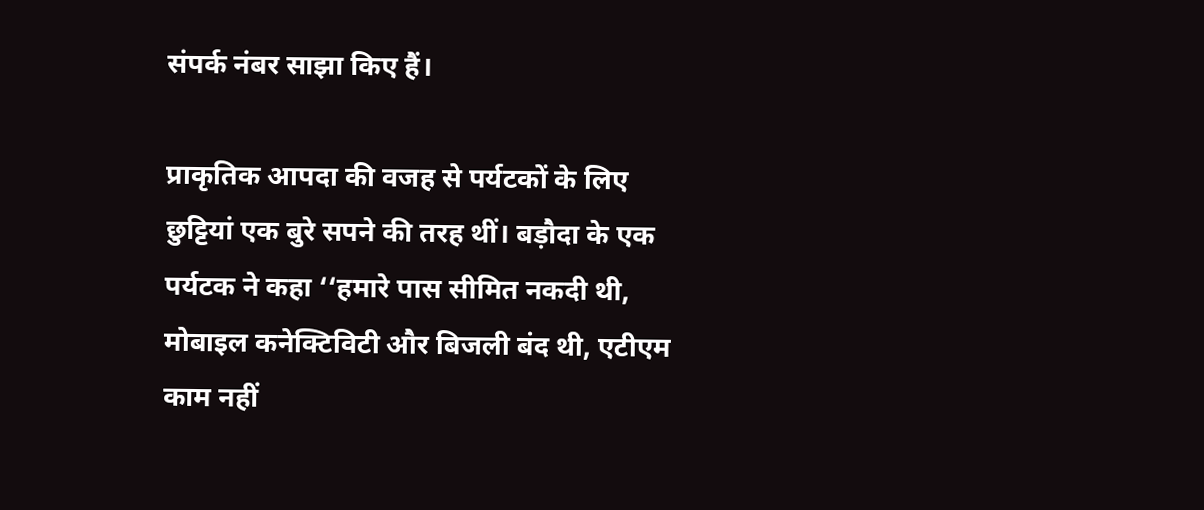संपर्क नंबर साझा किए हैं।

प्राकृतिक आपदा की वजह से पर्यटकों के लिए छुट्टियां एक बुरे सपने की तरह थीं। बड़ौदा के एक पर्यटक ने कहा ‘‘हमारे पास सीमित नकदी थी, मोबाइल कनेक्टिविटी और बिजली बंद थी, एटीएम काम नहीं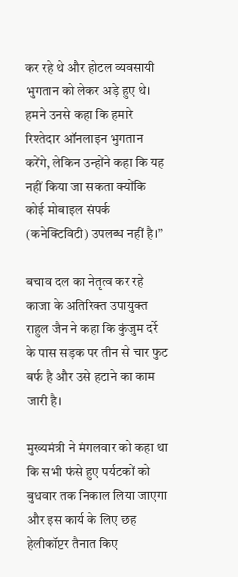कर रहे थे और होटल व्यवसायी भुगतान को लेकर अड़े हुए थे। हमने उनसे कहा कि हमारे रिश्तेदार ऑनलाइन भुगतान करेंगे, लेकिन उन्होंने कहा कि यह नहीं किया जा सकता क्योंकि कोई मोबाइल संपर्क (कनेक्टिविटी) उपलब्ध नहीं है।”

बचाव दल का नेतृत्व कर रहे काजा के अतिरिक्त उपायुक्त राहुल जैन ने कहा कि कुंजुम दर्रे के पास सड़क पर तीन से चार फुट बर्फ है और उसे हटाने का काम जारी है।

मुख्यमंत्री ने मंगलवार को कहा था कि सभी फंसे हुए पर्यटकों को बुधवार तक निकाल लिया जाएगा और इस कार्य के लिए छह हेलीकॉप्टर तैनात किए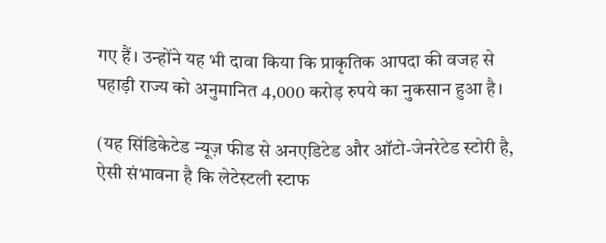गए हैं। उन्होंने यह भी दावा किया कि प्राकृतिक आपदा की वजह से पहाड़ी राज्य को अनुमानित 4,000 करोड़ रुपये का नुकसान हुआ है।

(यह सिंडिकेटेड न्यूज़ फीड से अनएडिटेड और ऑटो-जेनरेटेड स्टोरी है, ऐसी संभावना है कि लेटेस्टली स्टाफ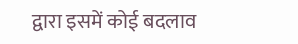द्वारा इसमें कोई बदलाव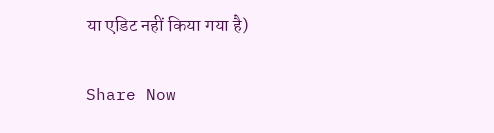या एडिट नहीं किया गया है)

Share Now